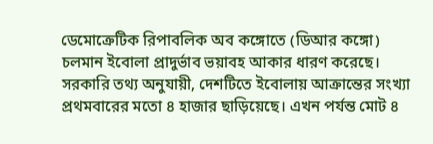ডেমোক্রেটিক রিপাবলিক অব কঙ্গোতে (ডিআর কঙ্গো) চলমান ইবোলা প্রাদুর্ভাব ভয়াবহ আকার ধারণ করেছে। সরকারি তথ্য অনুযায়ী, দেশটিতে ইবোলায় আক্রান্তের সংখ্যা প্রথমবারের মতো ৪ হাজার ছাড়িয়েছে। এখন পর্যন্ত মোট ৪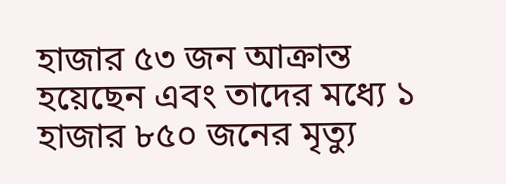হাজার ৫৩ জন আক্রান্ত হয়েছেন এবং তাদের মধ্যে ১ হাজার ৮৫০ জনের মৃত্যু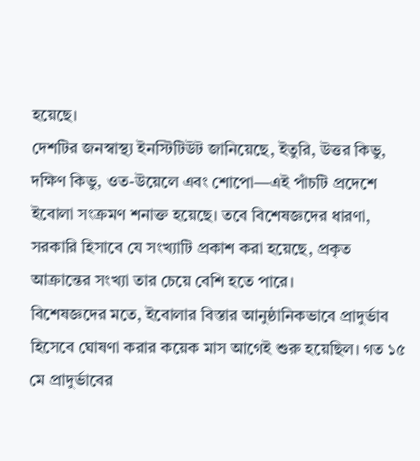হয়েছে।
দেশটির জনস্বাস্থ্য ইনস্টিটিউট জানিয়েছে, ইতুরি, উত্তর কিভু, দক্ষিণ কিভু, ওত-উয়েলে এবং শোপো—এই পাঁচটি প্রদেশে ইবোলা সংক্রমণ শনাক্ত হয়েছে। তবে বিশেষজ্ঞদের ধারণা, সরকারি হিসাবে যে সংখ্যাটি প্রকাশ করা হয়েছে, প্রকৃত আক্রান্তের সংখ্যা তার চেয়ে বেশি হতে পারে।
বিশেষজ্ঞদের মতে, ইবোলার বিস্তার আনুষ্ঠানিকভাবে প্রাদুর্ভাব হিসেবে ঘোষণা করার কয়েক মাস আগেই শুরু হয়েছিল। গত ১৫ মে প্রাদুর্ভাবের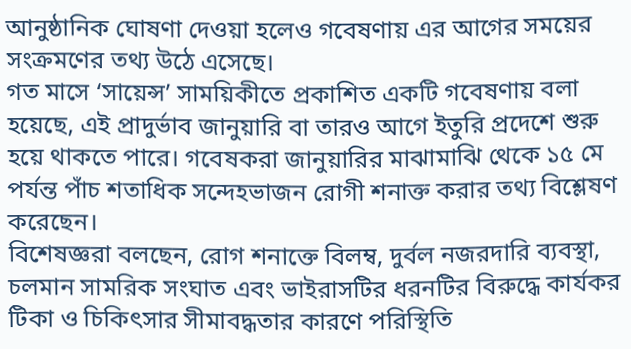আনুষ্ঠানিক ঘোষণা দেওয়া হলেও গবেষণায় এর আগের সময়ের সংক্রমণের তথ্য উঠে এসেছে।
গত মাসে ‘সায়েন্স’ সাময়িকীতে প্রকাশিত একটি গবেষণায় বলা হয়েছে, এই প্রাদুর্ভাব জানুয়ারি বা তারও আগে ইতুরি প্রদেশে শুরু হয়ে থাকতে পারে। গবেষকরা জানুয়ারির মাঝামাঝি থেকে ১৫ মে পর্যন্ত পাঁচ শতাধিক সন্দেহভাজন রোগী শনাক্ত করার তথ্য বিশ্লেষণ করেছেন।
বিশেষজ্ঞরা বলছেন, রোগ শনাক্তে বিলম্ব, দুর্বল নজরদারি ব্যবস্থা, চলমান সামরিক সংঘাত এবং ভাইরাসটির ধরনটির বিরুদ্ধে কার্যকর টিকা ও চিকিৎসার সীমাবদ্ধতার কারণে পরিস্থিতি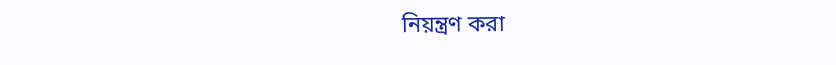নিয়ন্ত্রণ করা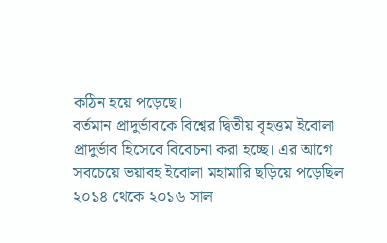কঠিন হয়ে পড়েছে।
বর্তমান প্রাদুর্ভাবকে বিশ্বের দ্বিতীয় বৃহত্তম ইবোলা প্রাদুর্ভাব হিসেবে বিবেচনা করা হচ্ছে। এর আগে সবচেয়ে ভয়াবহ ইবোলা মহামারি ছড়িয়ে পড়েছিল ২০১৪ থেকে ২০১৬ সাল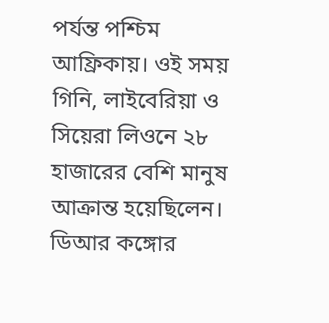পর্যন্ত পশ্চিম আফ্রিকায়। ওই সময় গিনি, লাইবেরিয়া ও সিয়েরা লিওনে ২৮ হাজারের বেশি মানুষ আক্রান্ত হয়েছিলেন।
ডিআর কঙ্গোর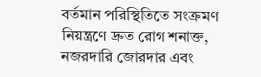বর্তমান পরিস্থিতিতে সংক্রমণ নিয়ন্ত্রণে দ্রুত রোগ শনাক্ত, নজরদারি জোরদার এবং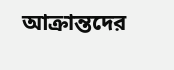আক্রান্তদের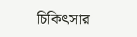চিকিৎসার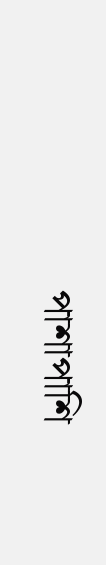পাশাপাশি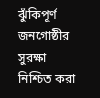ঝুঁকিপূর্ণ জনগোষ্ঠীর সুরক্ষা নিশ্চিত করা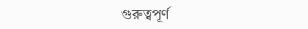গুরুত্বপূর্ণ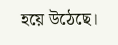হয়ে উঠেছে।